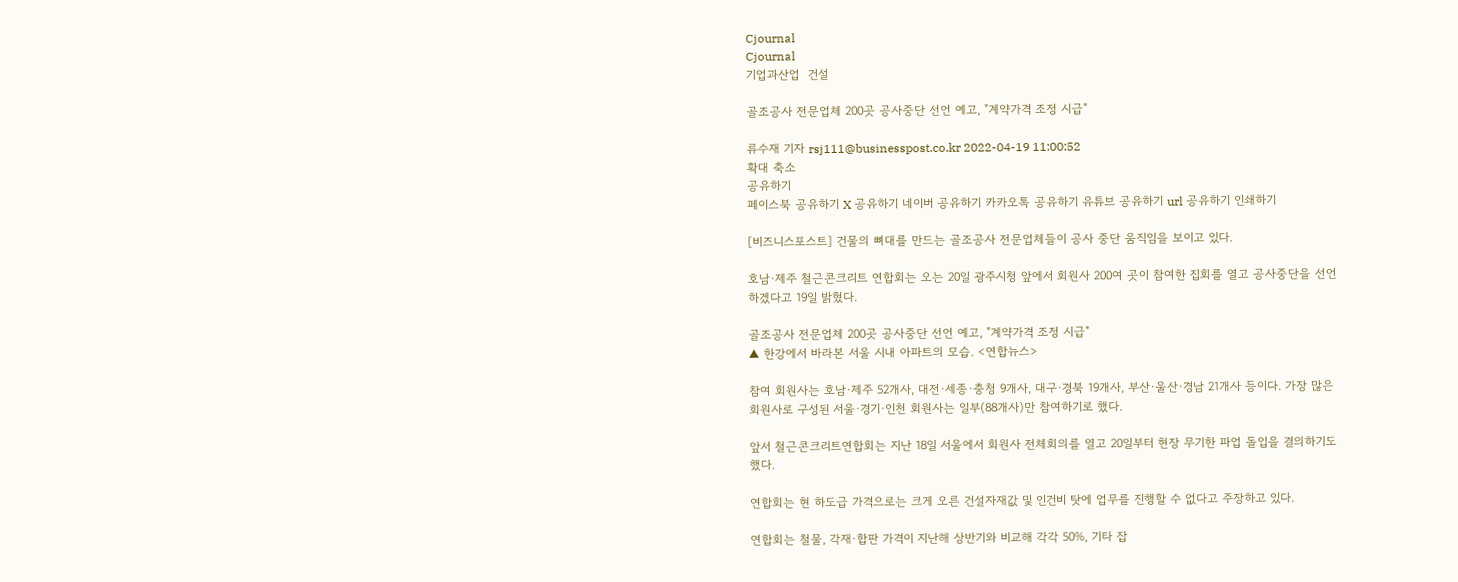Cjournal
Cjournal
기업과산업  건설

골조공사 전문업체 200곳 공사중단 선언 예고, "계약가격 조정 시급"

류수재 기자 rsj111@businesspost.co.kr 2022-04-19 11:00:52
확대 축소
공유하기
페이스북 공유하기 X 공유하기 네이버 공유하기 카카오톡 공유하기 유튜브 공유하기 url 공유하기 인쇄하기

[비즈니스포스트] 건물의 뼈대를 만드는 골조공사 전문업체들이 공사 중단 움직임을 보이고 있다.

호남·제주 철근콘크리트 연합회는 오는 20일 광주시청 앞에서 회원사 200여 곳이 참여한 집회를 열고 공사중단을 선언하겠다고 19일 밝혔다.

골조공사 전문업체 200곳 공사중단 선언 예고, "계약가격 조정 시급"
▲ 한강에서 바라본 서울 시내 아파트의 모습. <연합뉴스>

참여 회원사는 호남·제주 52개사, 대전·세종·충청 9개사, 대구·경북 19개사, 부산·울산·경남 21개사 등이다. 가장 많은 회원사로 구성된 서울·경기·인천 회원사는 일부(88개사)만 참여하기로 했다.

앞서 철근콘크리트연합회는 지난 18일 서울에서 회원사 전체회의를 열고 20일부터 현장 무기한 파업 돌입을 결의하기도 했다.

연합회는 현 하도급 가격으로는 크게 오른 건설자재값 및 인건비 탓에 업무를 진행할 수 없다고 주장하고 있다.

연합회는 철물, 각재·합판 가격이 지난해 상반기와 비교해 각각 50%, 기타 잡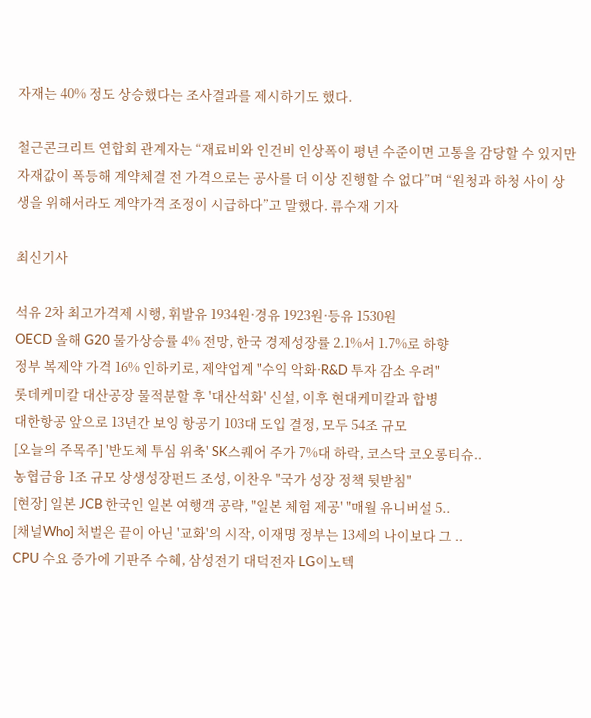자재는 40% 정도 상승했다는 조사결과를 제시하기도 했다.

철근콘크리트 연합회 관계자는 “재료비와 인건비 인상폭이 평년 수준이면 고통을 감당할 수 있지만 자재값이 폭등해 계약체결 전 가격으로는 공사를 더 이상 진행할 수 없다”며 “원청과 하청 사이 상생을 위해서라도 계약가격 조정이 시급하다”고 말했다. 류수재 기자

최신기사

석유 2차 최고가격제 시행, 휘발유 1934원·경유 1923원·등유 1530원
OECD 올해 G20 물가상승률 4% 전망, 한국 경제성장률 2.1%서 1.7%로 하향
정부 복제약 가격 16% 인하키로, 제약업계 "수익 악화·R&D 투자 감소 우려"
롯데케미칼 대산공장 물적분할 후 '대산석화' 신설, 이후 현대케미칼과 합병
대한항공 앞으로 13년간 보잉 항공기 103대 도입 결정, 모두 54조 규모
[오늘의 주목주] '반도체 투심 위축' SK스퀘어 주가 7%대 하락, 코스닥 코오롱티슈..
농협금융 1조 규모 상생성장펀드 조성, 이찬우 "국가 성장 정책 뒷받침"
[현장] 일본 JCB 한국인 일본 여행객 공략, "일본 체험 제공' "매월 유니버설 5..
[채널Who] 처벌은 끝이 아닌 '교화'의 시작, 이재명 정부는 13세의 나이보다 그 ..
CPU 수요 증가에 기판주 수혜, 삼성전기 대덕전자 LG이노텍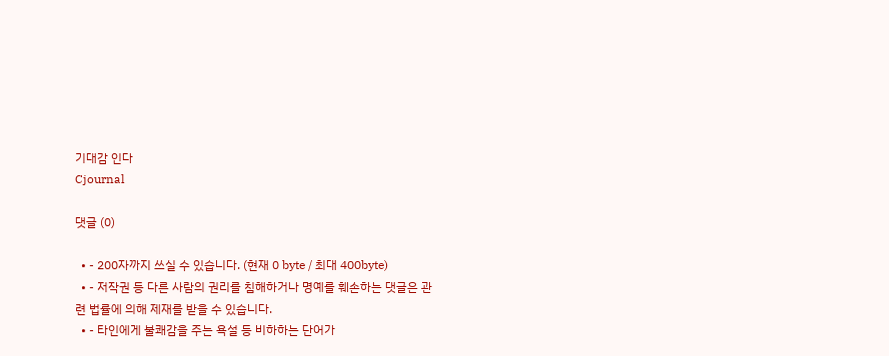기대감 인다
Cjournal

댓글 (0)

  • - 200자까지 쓰실 수 있습니다. (현재 0 byte / 최대 400byte)
  • - 저작권 등 다른 사람의 권리를 침해하거나 명예를 훼손하는 댓글은 관련 법률에 의해 제재를 받을 수 있습니다.
  • - 타인에게 불쾌감을 주는 욕설 등 비하하는 단어가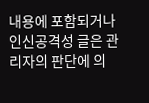내용에 포함되거나 인신공격성 글은 관리자의 판단에 의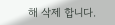해 삭제 합니다.